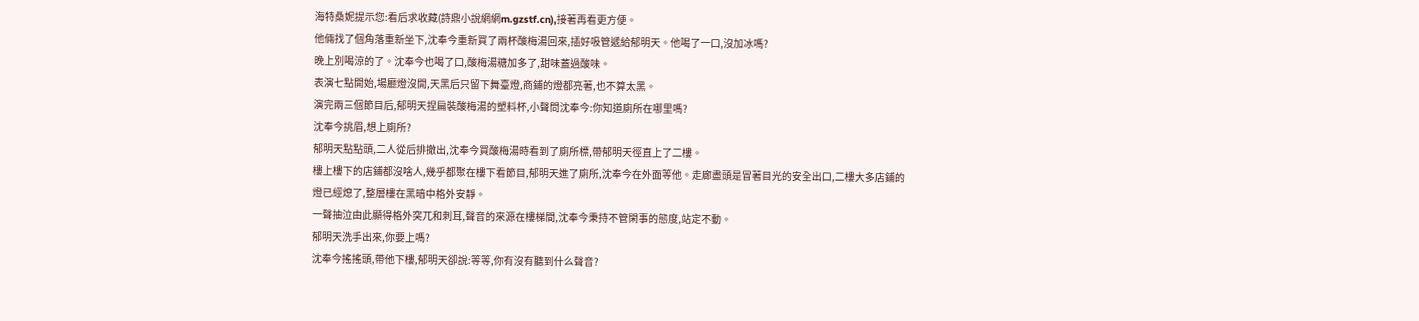海特桑妮提示您:看后求收藏(詩鼎小說網網m.gzstf.cn),接著再看更方便。
他倆找了個角落重新坐下,沈奉今重新買了兩杯酸梅湯回來,插好吸管遞給郁明天。他喝了一口,沒加冰嗎?
晚上別喝涼的了。沈奉今也喝了口,酸梅湯糖加多了,甜味蓋過酸味。
表演七點開始,場廳燈沒開,天黑后只留下舞臺燈,商鋪的燈都亮著,也不算太黑。
演完兩三個節目后,郁明天捏扁裝酸梅湯的塑料杯,小聲問沈奉今:你知道廁所在哪里嗎?
沈奉今挑眉,想上廁所?
郁明天點點頭,二人從后排撤出,沈奉今買酸梅湯時看到了廁所標,帶郁明天徑直上了二樓。
樓上樓下的店鋪都沒啥人,幾乎都聚在樓下看節目,郁明天進了廁所,沈奉今在外面等他。走廊盡頭是冒著目光的安全出口,二樓大多店鋪的燈已經熄了,整層樓在黑暗中格外安靜。
一聲抽泣由此顯得格外突兀和刺耳,聲音的來源在樓梯間,沈奉今秉持不管閑事的態度,站定不動。
郁明天洗手出來,你要上嗎?
沈奉今搖搖頭,帶他下樓,郁明天卻說:等等,你有沒有聽到什么聲音?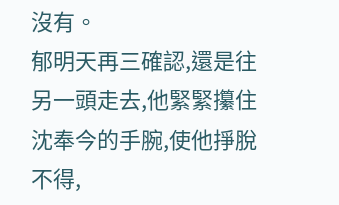沒有。
郁明天再三確認,還是往另一頭走去,他緊緊攥住沈奉今的手腕,使他掙脫不得,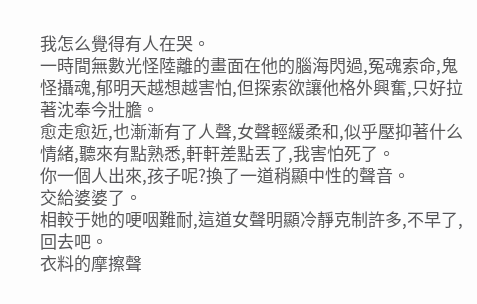我怎么覺得有人在哭。
一時間無數光怪陸離的畫面在他的腦海閃過,冤魂索命,鬼怪攝魂,郁明天越想越害怕,但探索欲讓他格外興奮,只好拉著沈奉今壯膽。
愈走愈近,也漸漸有了人聲,女聲輕緩柔和,似乎壓抑著什么情緒,聽來有點熟悉,軒軒差點丟了,我害怕死了。
你一個人出來,孩子呢?換了一道稍顯中性的聲音。
交給婆婆了。
相較于她的哽咽難耐,這道女聲明顯冷靜克制許多,不早了,回去吧。
衣料的摩擦聲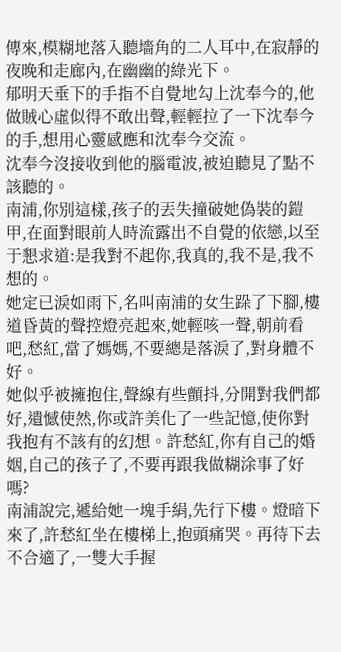傳來,模糊地落入聽墻角的二人耳中,在寂靜的夜晚和走廊內,在幽幽的綠光下。
郁明天垂下的手指不自覺地勾上沈奉今的,他做賊心虛似得不敢出聲,輕輕拉了一下沈奉今的手,想用心靈感應和沈奉今交流。
沈奉今沒接收到他的腦電波,被迫聽見了點不該聽的。
南浦,你別這樣,孩子的丟失撞破她偽裝的鎧甲,在面對眼前人時流露出不自覺的依戀,以至于懇求道:是我對不起你,我真的,我不是,我不想的。
她定已淚如雨下,名叫南浦的女生跺了下腳,樓道昏黃的聲控燈亮起來,她輕咳一聲,朝前看吧,愁紅,當了媽媽,不要總是落淚了,對身體不好。
她似乎被擁抱住,聲線有些顫抖,分開對我們都好,遺憾使然,你或許美化了一些記憶,使你對我抱有不該有的幻想。許愁紅,你有自己的婚姻,自己的孩子了,不要再跟我做糊涂事了好嗎?
南浦說完,遞給她一塊手絹,先行下樓。燈暗下來了,許愁紅坐在樓梯上,抱頭痛哭。再待下去不合適了,一雙大手握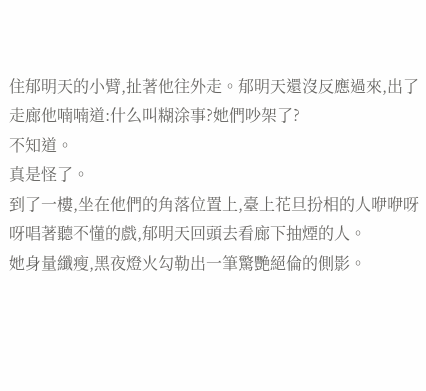住郁明天的小臂,扯著他往外走。郁明天還沒反應過來,出了走廊他喃喃道:什么叫糊涂事?她們吵架了?
不知道。
真是怪了。
到了一樓,坐在他們的角落位置上,臺上花旦扮相的人咿咿呀呀唱著聽不懂的戲,郁明天回頭去看廊下抽煙的人。
她身量纖瘦,黑夜燈火勾勒出一筆驚艷絕倫的側影。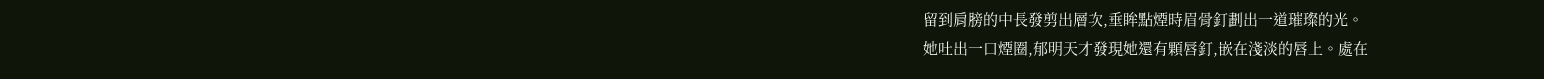留到肩膀的中長發剪出層次,垂眸點煙時眉骨釘劃出一道璀璨的光。
她吐出一口煙圈,郁明天才發現她還有顆唇釘,嵌在淺淡的唇上。處在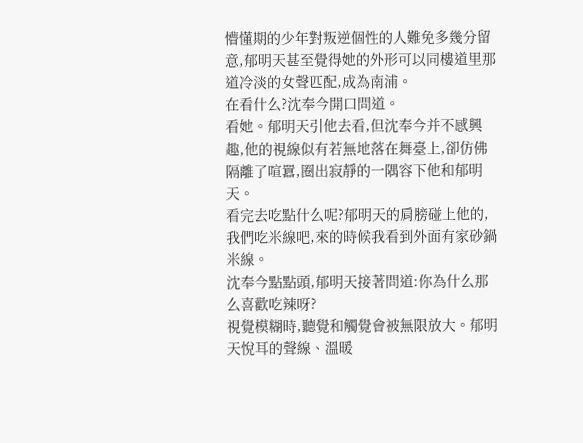懵懂期的少年對叛逆個性的人難免多幾分留意,郁明天甚至覺得她的外形可以同樓道里那道冷淡的女聲匹配,成為南浦。
在看什么?沈奉今開口問道。
看她。郁明天引他去看,但沈奉今并不感興趣,他的視線似有若無地落在舞臺上,卻仿佛隔離了喧囂,圈出寂靜的一隅容下他和郁明天。
看完去吃點什么呢?郁明天的肩膀碰上他的,我們吃米線吧,來的時候我看到外面有家砂鍋米線。
沈奉今點點頭,郁明天接著問道:你為什么那么喜歡吃辣呀?
視覺模糊時,聽覺和觸覺會被無限放大。郁明天悅耳的聲線、溫暖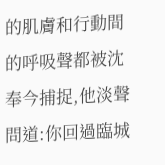的肌膚和行動間的呼吸聲都被沈奉今捕捉,他淡聲問道:你回過臨城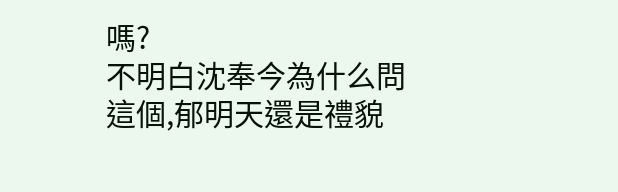嗎?
不明白沈奉今為什么問這個,郁明天還是禮貌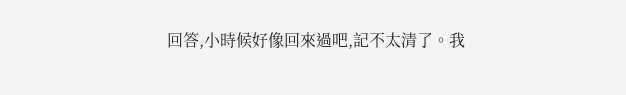回答,小時候好像回來過吧,記不太清了。我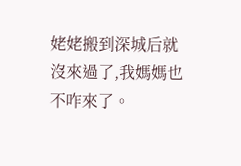姥姥搬到深城后就沒來過了,我媽媽也不咋來了。